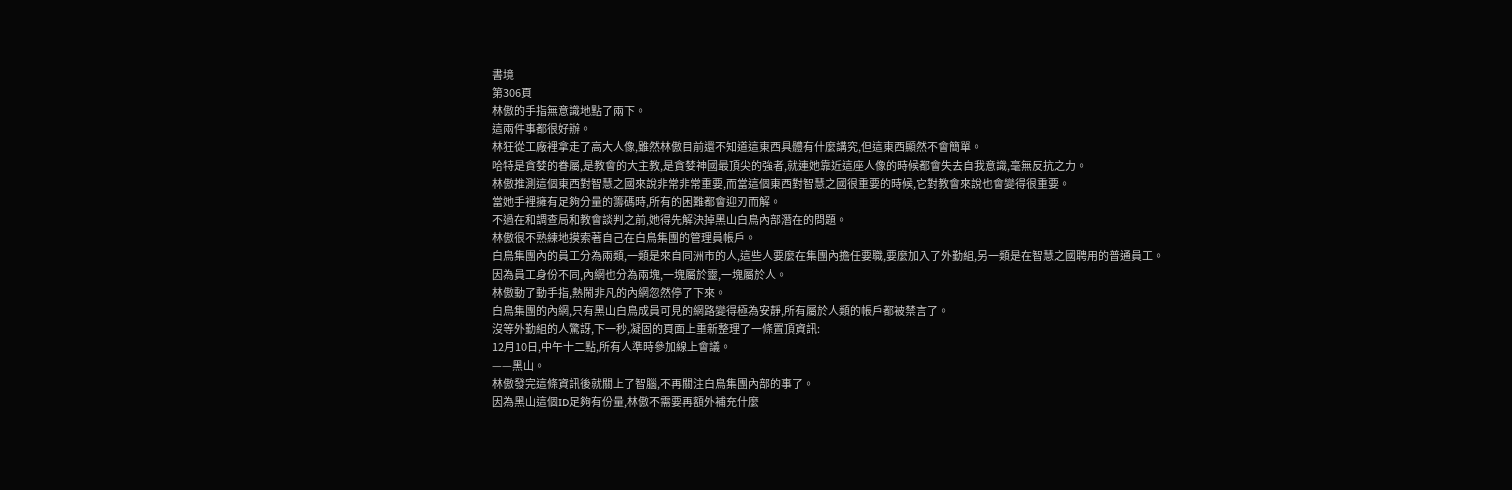書境
第306頁
林傲的手指無意識地點了兩下。
這兩件事都很好辦。
林狂從工廠裡拿走了高大人像,雖然林傲目前還不知道這東西具體有什麼講究,但這東西顯然不會簡單。
哈特是貪婪的眷屬,是教會的大主教,是貪婪神國最頂尖的強者,就連她靠近這座人像的時候都會失去自我意識,毫無反抗之力。
林傲推測這個東西對智慧之國來說非常非常重要,而當這個東西對智慧之國很重要的時候,它對教會來說也會變得很重要。
當她手裡擁有足夠分量的籌碼時,所有的困難都會迎刃而解。
不過在和調查局和教會談判之前,她得先解決掉黑山白鳥內部潛在的問題。
林傲很不熟練地摸索著自己在白鳥集團的管理員帳戶。
白鳥集團內的員工分為兩類,一類是來自同洲市的人,這些人要麼在集團內擔任要職,要麼加入了外勤組,另一類是在智慧之國聘用的普通員工。
因為員工身份不同,內網也分為兩塊,一塊屬於靈,一塊屬於人。
林傲動了動手指,熱鬧非凡的內網忽然停了下來。
白鳥集團的內網,只有黑山白鳥成員可見的網路變得極為安靜,所有屬於人類的帳戶都被禁言了。
沒等外勤組的人驚訝,下一秒,凝固的頁面上重新整理了一條置頂資訊:
12月10日,中午十二點,所有人準時參加線上會議。
——黑山。
林傲發完這條資訊後就關上了智腦,不再關注白鳥集團內部的事了。
因為黑山這個ID足夠有份量,林傲不需要再額外補充什麼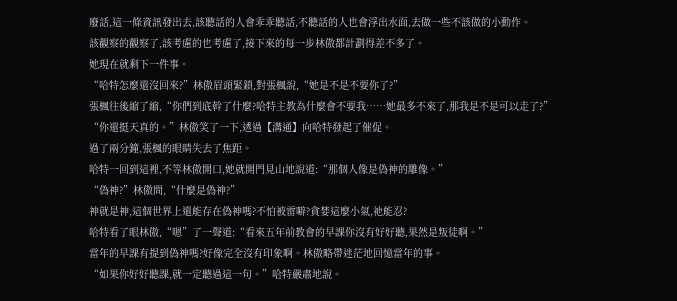廢話,這一條資訊發出去,該聽話的人會乖乖聽話,不聽話的人也會浮出水面,去做一些不該做的小動作。
該觀察的觀察了,該考慮的也考慮了,接下來的每一步林傲都計劃得差不多了。
她現在就剩下一件事。
“哈特怎麼還沒回來?”林傲眉頭緊鎖,對張楓說,“她是不是不要你了?”
張楓往後縮了縮,“你們到底幹了什麼?哈特主教為什麼會不要我……她最多不來了,那我是不是可以走了?”
“你還挺天真的。”林傲笑了一下,透過【溝通】向哈特發起了催促。
過了兩分鐘,張楓的眼睛失去了焦距。
哈特一回到這裡,不等林傲開口,她就開門見山地說道:“那個人像是偽神的雕像。”
“偽神?”林傲問,“什麼是偽神?”
神就是神,這個世界上還能存在偽神嗎?不怕被雷噼?貪婪這麼小氣,祂能忍?
哈特看了眼林傲,“嗯”了一聲道:“看來五年前教會的早課你沒有好好聽,果然是叛徒啊。”
當年的早課有提到偽神嗎?好像完全沒有印象啊。林傲略帶迷茫地回憶當年的事。
“如果你好好聽課,就一定聽過這一句。”哈特嚴肅地說。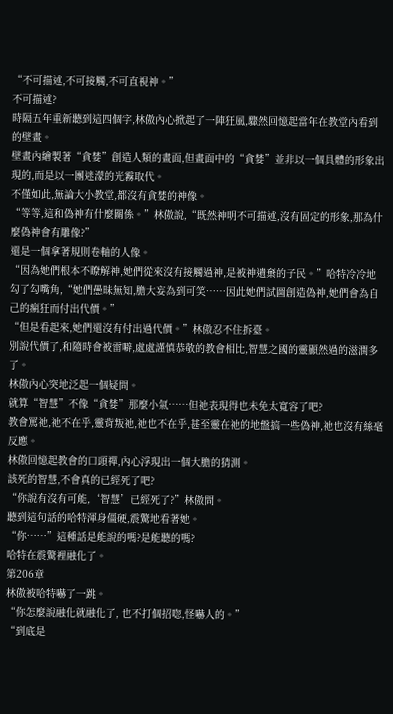“不可描述,不可接觸,不可直視神。”
不可描述?
時隔五年重新聽到這四個字,林傲內心掀起了一陣狂風,驟然回憶起當年在教堂內看到的壁畫。
壁畫內繪製著“貪婪”創造人類的畫面,但畫面中的“貪婪”並非以一個具體的形象出現的,而是以一團迷濛的光霧取代。
不僅如此,無論大小教堂,都沒有貪婪的神像。
“等等,這和偽神有什麼關係。”林傲說,“既然神明不可描述,沒有固定的形象,那為什麼偽神會有雕像?”
還是一個拿著規則卷軸的人像。
“因為她們根本不瞭解神,她們從來沒有接觸過神,是被神遺棄的子民。”哈特冷冷地勾了勾嘴角,“她們愚昧無知,膽大妄為到可笑……因此她們試圖創造偽神,她們會為自己的瘋狂而付出代價。”
“但是看起來,她們還沒有付出過代價。”林傲忍不住拆臺。
別說代價了,和隨時會被雷噼,處處謹慎恭敬的教會相比,智慧之國的靈顯然過的滋潤多了。
林傲內心突地泛起一個疑問。
就算“智慧”不像“貪婪”那麼小氣……但祂表現得也未免太寬容了吧?
教會罵祂,祂不在乎,靈背叛祂,祂也不在乎,甚至靈在祂的地盤搞一些偽神,祂也沒有絲毫反應。
林傲回憶起教會的口頭禪,內心浮現出一個大膽的猜測。
該死的智慧,不會真的已經死了吧?
“你說有沒有可能,‘智慧’已經死了?”林傲問。
聽到這句話的哈特渾身僵硬,震驚地看著她。
“你……”這種話是能說的嗎?是能聽的嗎?
哈特在震驚裡融化了。
第206章
林傲被哈特嚇了一跳。
“你怎麼說融化就融化了, 也不打個招唿,怪嚇人的。”
“到底是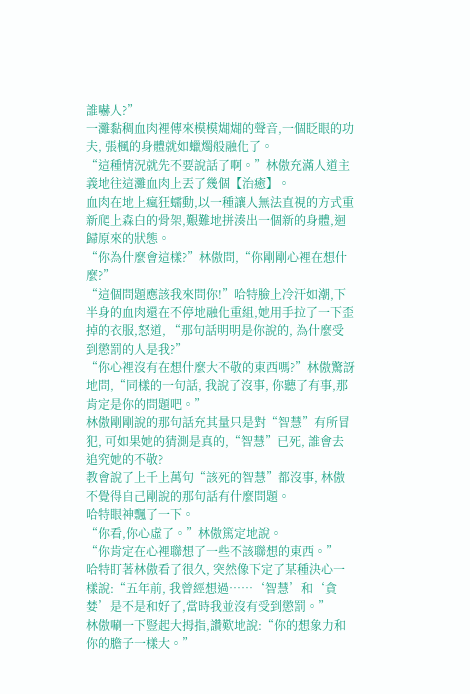誰嚇人?”
一灘黏稠血肉裡傳來模模煳煳的聲音,一個眨眼的功夫, 張楓的身體就如蠟燭般融化了。
“這種情況就先不要說話了啊。”林傲充滿人道主義地往這灘血肉上丟了幾個【治癒】。
血肉在地上瘋狂蠕動,以一種讓人無法直視的方式重新爬上森白的骨架,艱難地拼湊出一個新的身體,迴歸原來的狀態。
“你為什麼會這樣?”林傲問,“你剛剛心裡在想什麼?”
“這個問題應該我來問你!”哈特臉上冷汗如潮,下半身的血肉還在不停地融化重組,她用手拉了一下歪掉的衣服,怒道, “那句話明明是你說的, 為什麼受到懲罰的人是我?”
“你心裡沒有在想什麼大不敬的東西嗎?”林傲驚訝地問,“同樣的一句話, 我說了沒事, 你聽了有事,那肯定是你的問題吧。”
林傲剛剛說的那句話充其量只是對“智慧”有所冒犯, 可如果她的猜測是真的,“智慧”已死, 誰會去追究她的不敬?
教會說了上千上萬句“該死的智慧”都沒事, 林傲不覺得自己剛說的那句話有什麼問題。
哈特眼神飄了一下。
“你看,你心虛了。”林傲篤定地說。
“你肯定在心裡聯想了一些不該聯想的東西。”
哈特盯著林傲看了很久, 突然像下定了某種決心一樣說:“五年前, 我曾經想過……‘智慧’和‘貪婪’是不是和好了,當時我並沒有受到懲罰。”
林傲唰一下豎起大拇指,讚歎地說:“你的想象力和你的膽子一樣大。”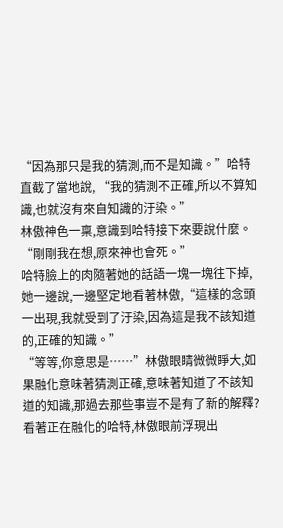“因為那只是我的猜測,而不是知識。”哈特直截了當地說, “我的猜測不正確,所以不算知識,也就沒有來自知識的汙染。”
林傲神色一稟,意識到哈特接下來要說什麼。
“剛剛我在想,原來神也會死。”
哈特臉上的肉隨著她的話語一塊一塊往下掉,她一邊說,一邊堅定地看著林傲,“這樣的念頭一出現,我就受到了汙染,因為這是我不該知道的,正確的知識。”
“等等,你意思是……”林傲眼睛微微睜大,如果融化意味著猜測正確,意味著知道了不該知道的知識,那過去那些事豈不是有了新的解釋?
看著正在融化的哈特,林傲眼前浮現出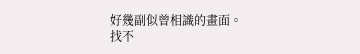好幾副似曾相識的畫面。
找不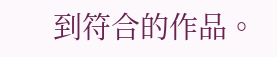到符合的作品。